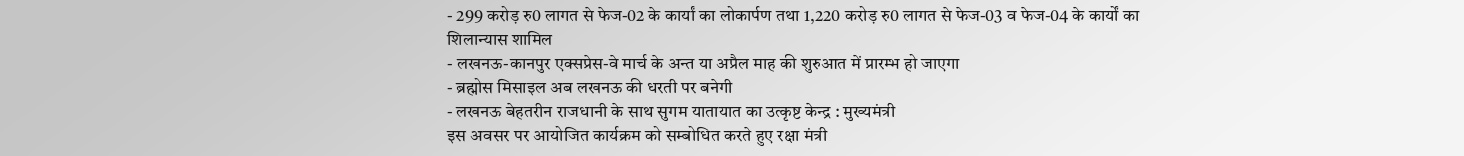- 299 करोड़ रु0 लागत से फेज-02 के कार्यां का लोकार्पण तथा 1,220 करोड़ रु0 लागत से फेज-03 व फेज-04 के कार्यों का शिलान्यास शामिल
- लखनऊ-कानपुर एक्सप्रेस-वे मार्च के अन्त या अप्रैल माह की शुरुआत में प्रारम्भ हो जाएगा
- ब्रह्मोस मिसाइल अब लखनऊ की धरती पर बनेगी
- लखनऊ बेहतरीन राजधानी के साथ सुगम यातायात का उत्कृष्ट केन्द्र : मुख्यमंत्री
इस अवसर पर आयोजित कार्यक्रम को सम्बोधित करते हुए रक्षा मंत्री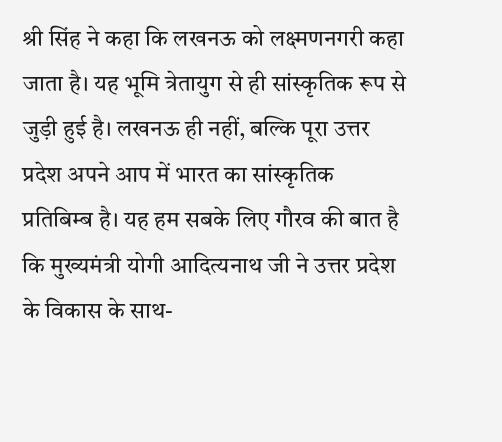श्री सिंह ने कहा कि लखनऊ को लक्ष्मणनगरी कहा जाता है। यह भूमि त्रेतायुग से ही सांस्कृतिक रूप से जुड़ी हुई है। लखनऊ ही नहीं, बल्कि पूरा उत्तर प्रदेश अपने आप में भारत का सांस्कृतिक प्रतिबिम्ब है। यह हम सबके लिए गौरव की बात है कि मुख्यमंत्री योगी आदित्यनाथ जी ने उत्तर प्रदेश के विकास के साथ-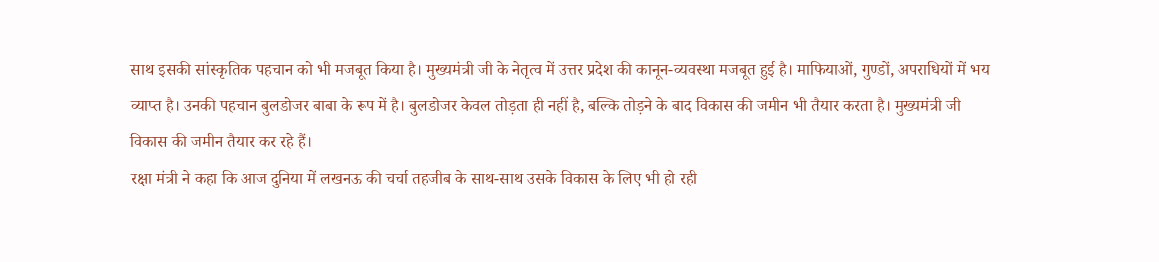साथ इसकी सांस्कृतिक पहचान को भी मजबूत किया है। मुख्यमंत्री जी के नेतृत्व में उत्तर प्रदेश की कानून-व्यवस्था मजबूत हुई है। माफियाओं, गुण्डों, अपराधियों में भय व्याप्त है। उनकी पहचान बुलडोजर बाबा के रूप में है। बुलडोजर केवल तोड़ता ही नहीं है, बल्कि तोड़ने के बाद विकास की जमीन भी तैयार करता है। मुख्यमंत्री जी विकास की जमीन तैयार कर रहे हैं।
रक्षा मंत्री ने कहा कि आज दुनिया में लखनऊ की चर्चा तहजीब के साथ-साथ उसके विकास के लिए भी हो रही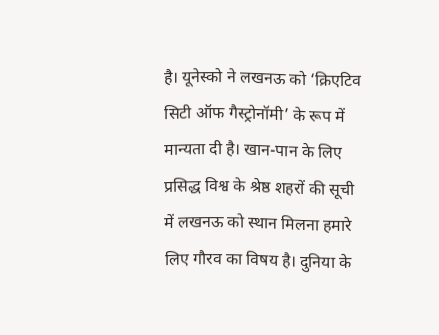है। यूनेस्को ने लखनऊ को ‘क्रिएटिव सिटी ऑफ गैस्ट्रोनॉमी’ के रूप में मान्यता दी है। खान-पान के लिए प्रसिद्ध विश्व के श्रेष्ठ शहरों की सूची में लखनऊ को स्थान मिलना हमारे लिए गौरव का विषय है। दुनिया के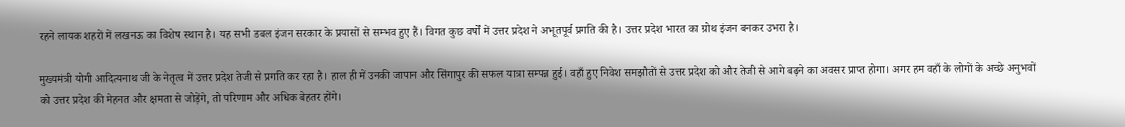रहने लायक शहरों में लखनऊ का विशेष स्थान है। यह सभी डबल इंजन सरकार के प्रयासों से सम्भव हुए हैं। विगत कुछ वर्षों में उत्तर प्रदेश ने अभूतपूर्व प्रगति की है। उत्तर प्रदेश भारत का ग्रोथ इंजन बनकर उभरा है।

मुख्यमंत्री योगी आदित्यनाथ जी के नेतृत्व में उत्तर प्रदेश तेजी से प्रगति कर रहा है। हाल ही में उनकी जापान और सिंगापुर की सफल यात्रा सम्पन्न हुई। वहाँ हुए निवेश समझौतों से उत्तर प्रदेश को और तेजी से आगे बढ़ने का अवसर प्राप्त होगा। अगर हम वहाँ के लोगों के अच्छे अनुभवों को उत्तर प्रदेश की मेहनत और क्षमता से जोड़ेंगे, तो परिणाम और अधिक बेहतर होंगे।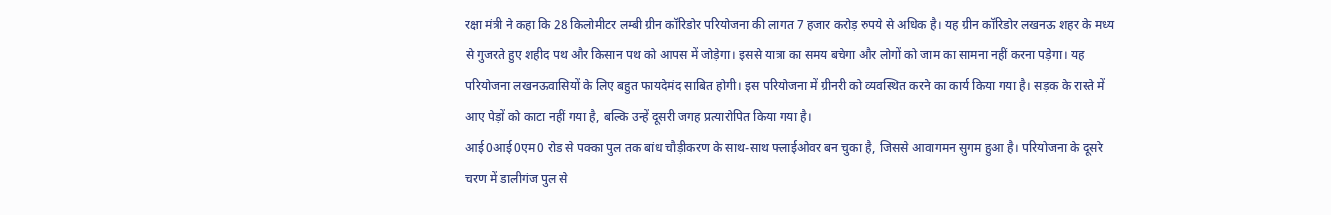रक्षा मंत्री ने कहा कि 28 किलोमीटर लम्बी ग्रीन कॉरिडोर परियोजना की लागत 7 हजार करोड़ रुपये से अधिक है। यह ग्रीन कॉरिडोर लखनऊ शहर के मध्य से गुजरते हुए शहीद पथ और किसान पथ को आपस में जोड़ेगा। इससे यात्रा का समय बचेगा और लोगों को जाम का सामना नहीं करना पड़ेगा। यह परियोजना लखनऊवासियों के लिए बहुत फायदेमंद साबित होगी। इस परियोजना में ग्रीनरी को व्यवस्थित करने का कार्य किया गया है। सड़क के रास्ते में आए पेड़ों को काटा नहीं गया है, बल्कि उन्हें दूसरी जगह प्रत्यारोपित किया गया है।
आई0आई0एम0 रोड से पक्का पुल तक बांध चौड़ीकरण के साथ-साथ फ्लाईओवर बन चुका है, जिससे आवागमन सुगम हुआ है। परियोजना के दूसरे चरण में डालीगंज पुल से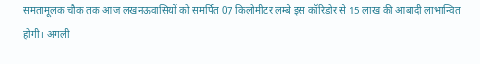समतामूलक चौक तक आज लखनऊवासियों को समर्पित 07 किलोमीटर लम्बे इस कॉरिडोर से 15 लाख की आबादी लाभान्वित होगी। अगली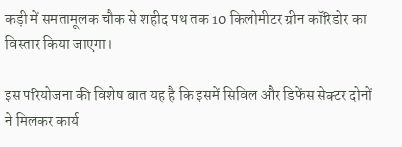कड़ी में समतामूलक चौक से शहीद पथ तक 10 किलोमीटर ग्रीन कॉरिडोर का विस्तार किया जाएगा।

इस परियोजना की विशेष बात यह है कि इसमें सिविल और डिफेंस सेक्टर दोनों ने मिलकर कार्य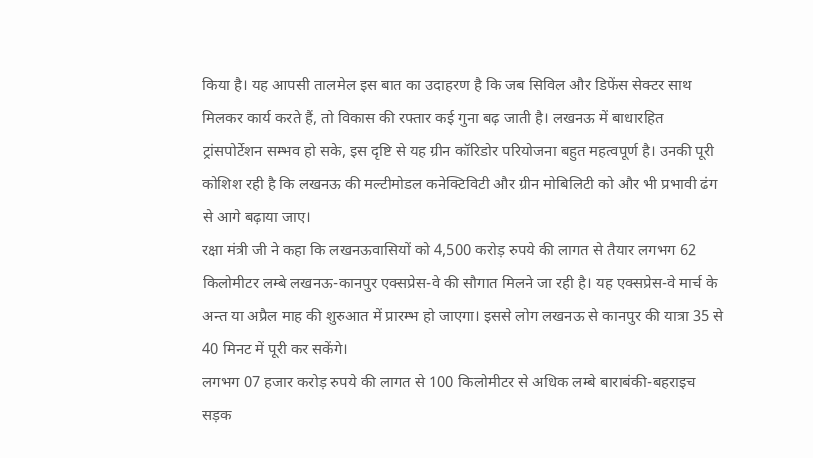किया है। यह आपसी तालमेल इस बात का उदाहरण है कि जब सिविल और डिफेंस सेक्टर साथ मिलकर कार्य करते हैं, तो विकास की रफ्तार कई गुना बढ़ जाती है। लखनऊ में बाधारहित ट्रांसपोर्टेशन सम्भव हो सके, इस दृष्टि से यह ग्रीन कॉरिडोर परियोजना बहुत महत्वपूर्ण है। उनकी पूरी कोशिश रही है कि लखनऊ की मल्टीमोडल कनेक्टिविटी और ग्रीन मोबिलिटी को और भी प्रभावी ढंग से आगे बढ़ाया जाए।
रक्षा मंत्री जी ने कहा कि लखनऊवासियों को 4,500 करोड़ रुपये की लागत से तैयार लगभग 62 किलोमीटर लम्बे लखनऊ-कानपुर एक्सप्रेस-वे की सौगात मिलने जा रही है। यह एक्सप्रेस-वे मार्च के अन्त या अप्रैल माह की शुरुआत में प्रारम्भ हो जाएगा। इससे लोग लखनऊ से कानपुर की यात्रा 35 से 40 मिनट में पूरी कर सकेंगे।
लगभग 07 हजार करोड़ रुपये की लागत से 100 किलोमीटर से अधिक लम्बे बाराबंकी-बहराइच सड़क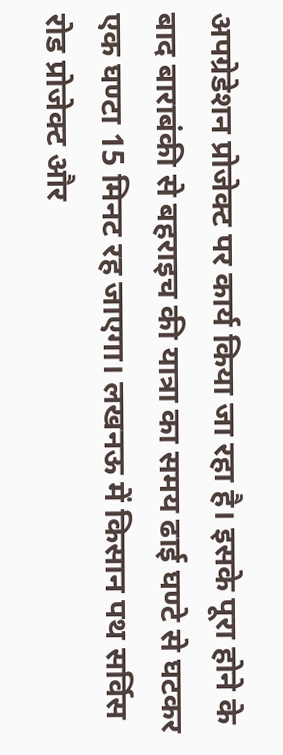अपग्रेडेशन प्रोजेक्ट पर कार्य किया जा रहा है। इसके पूरा होने के बाद बाराबंकी से बहराइच की यात्रा का समय ढाई घण्टे से घटकर एक घण्टा 15 मिनट रह जाएगा। लखनऊ में किसान पथ सर्विस रोड प्रोजेक्ट और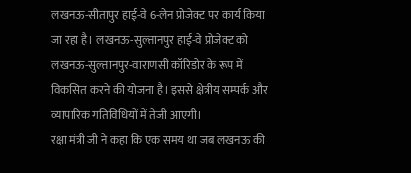लखनऊ-सीतापुर हाई-वे 6-लेन प्रोजेक्ट पर कार्य किया जा रहा है। लखनऊ-सुल्तानपुर हाई-वे प्रोजेक्ट को लखनऊ-सुल्तानपुर-वाराणसी कॉरिडोर के रूप में विकसित करने की योजना है। इससे क्षेत्रीय सम्पर्क और व्यापारिक गतिविधियों में तेजी आएगी।
रक्षा मंत्री जी ने कहा कि एक समय था जब लखनऊ की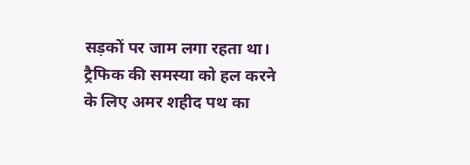सड़कों पर जाम लगा रहता था। ट्रैफिक की समस्या को हल करने के लिए अमर शहीद पथ का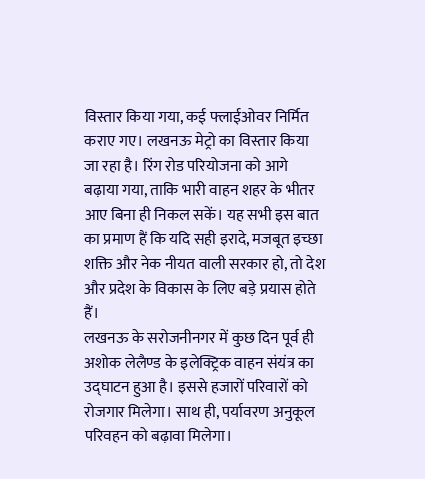विस्तार किया गया, कई फ्लाईओवर निर्मित कराए गए। लखनऊ मेट्रो का विस्तार किया जा रहा है। रिंग रोड परियोजना को आगे बढ़ाया गया, ताकि भारी वाहन शहर के भीतर आए बिना ही निकल सकें। यह सभी इस बात का प्रमाण हैं कि यदि सही इरादे, मजबूत इच्छा शक्ति और नेक नीयत वाली सरकार हो, तो देश और प्रदेश के विकास के लिए बड़े प्रयास होते हैं।
लखनऊ के सरोजनीनगर में कुछ दिन पूर्व ही अशोक लेलैण्ड के इलेक्ट्रिक वाहन संयंत्र का उद्घाटन हुआ है। इससे हजारों परिवारों को रोजगार मिलेगा। साथ ही, पर्यावरण अनुकूल परिवहन को बढ़ावा मिलेगा।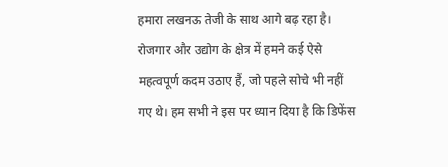हमारा लखनऊ तेजी के साथ आगे बढ़ रहा है। रोजगार और उद्योग के क्षेत्र में हमने कई ऐसे महत्वपूर्ण कदम उठाए हैं, जो पहले सोचे भी नहीं गए थे। हम सभी ने इस पर ध्यान दिया है कि डिफेंस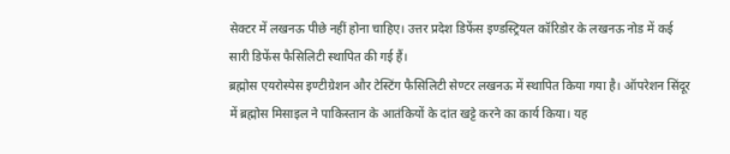सेक्टर में लखनऊ पीछे नहीं होना चाहिए। उत्तर प्रदेश डिफेंस इण्डस्ट्रियल कॉरिडोर के लखनऊ नोड में कई सारी डिफेंस फैसिलिटी स्थापित की गई हैं।
ब्रह्मोस एयरोस्पेस इण्टीग्रेशन और टेस्टिंग फैसिलिटी सेण्टर लखनऊ में स्थापित किया गया है। ऑपरेशन सिंदूर में ब्रह्मोस मिसाइल ने पाकिस्तान के आतंकियों के दांत खट्टे करने का कार्य किया। यह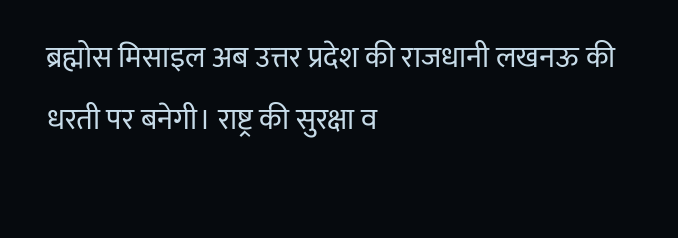ब्रह्मोस मिसाइल अब उत्तर प्रदेश की राजधानी लखनऊ की धरती पर बनेगी। राष्ट्र की सुरक्षा व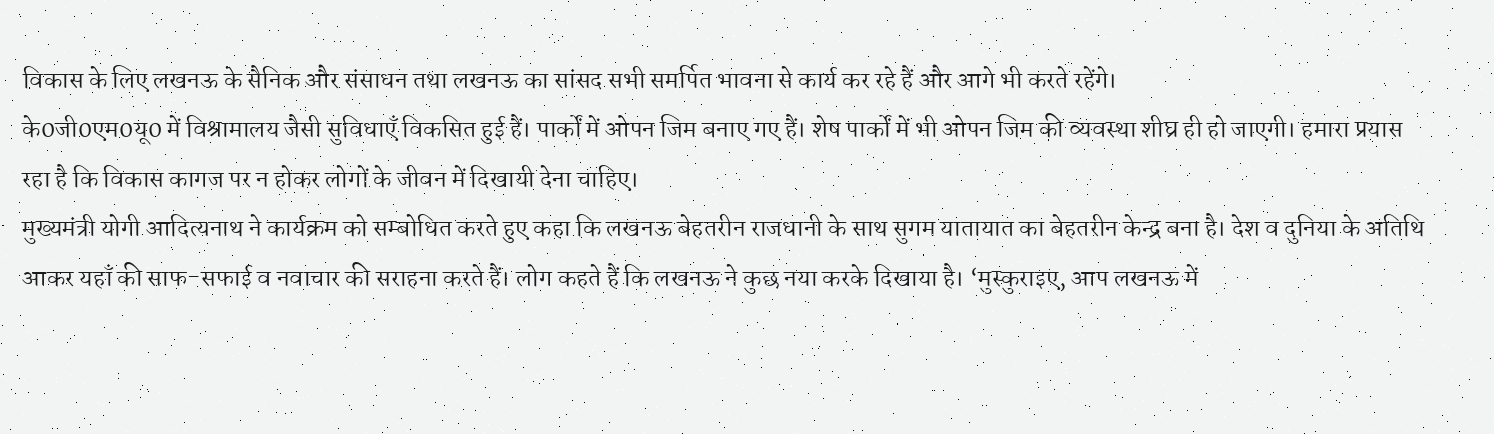विकास के लिए लखनऊ के सैनिक और संसाधन तथा लखनऊ का सांसद सभी समर्पित भावना से कार्य कर रहे हैं और आगे भी करते रहेंगे।
के0जी0एम0यू0 में विश्रामालय जैसी सुविधाएँ विकसित हुई हैं। पार्कों में ओपन जिम बनाए गए हैं। शेष पार्कों में भी ओपन जिम की व्यवस्था शीघ्र ही हो जाएगी। हमारा प्रयास रहा है कि विकास कागज पर न होकर लोगों के जीवन में दिखायी देना चाहिए।
मुख्यमंत्री योगी आदित्यनाथ ने कार्यक्रम को सम्बोधित करते हुए कहा कि लखनऊ बेहतरीन राजधानी के साथ सुगम यातायात का बेहतरीन केन्द्र बना है। देश व दुनिया के अतिथि आकर यहाँ की साफ-सफाई व नवाचार की सराहना करते हैं। लोग कहते हैं कि लखनऊ ने कुछ नया करके दिखाया है। ‘मुस्कुराइए, आप लखनऊ में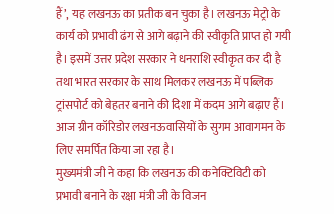हैं’, यह लखनऊ का प्रतीक बन चुका है। लखनऊ मेट्रो के कार्य को प्रभावी ढंग से आगे बढ़ाने की स्वीकृति प्राप्त हो गयी है। इसमें उत्तर प्रदेश सरकार ने धनराशि स्वीकृत कर दी है तथा भारत सरकार के साथ मिलकर लखनऊ में पब्लिक ट्रांसपोर्ट को बेहतर बनाने की दिशा में कदम आगे बढ़ाए हैं। आज ग्रीन कॉरिडोर लखनऊवासियों के सुगम आवागमन के लिए समर्पित किया जा रहा है।
मुख्यमंत्री जी ने कहा कि लखनऊ की कनेक्टिविटी को प्रभावी बनाने के रक्षा मंत्री जी के विजन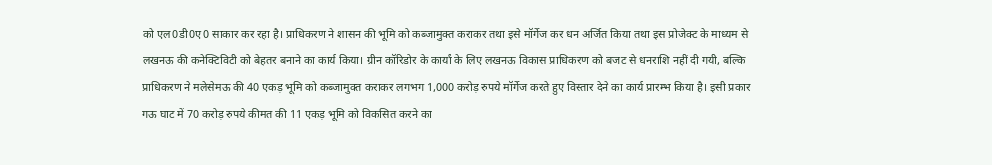को एल0डी0ए0 साकार कर रहा है। प्राधिकरण ने शासन की भूमि को कब्जामुक्त कराकर तथा इसे मॉर्गेज कर धन अर्जित किया तथा इस प्रोजेक्ट के माध्यम से लखनऊ की कनेक्टिविटी को बेहतर बनाने का कार्य किया। ग्रीन कॉरिडोर के कार्यां के लिए लखनऊ विकास प्राधिकरण को बजट से धनराशि नहीं दी गयी, बल्कि प्राधिकरण ने मलेसेमऊ की 40 एकड़ भूमि को कब्जामुक्त कराकर लगभग 1,000 करोड़ रुपये मॉर्गेज करते हुए विस्तार देने का कार्य प्रारम्भ किया है। इसी प्रकार गऊ घाट में 70 करोड़ रुपये कीमत की 11 एकड़ भूमि को विकसित करने का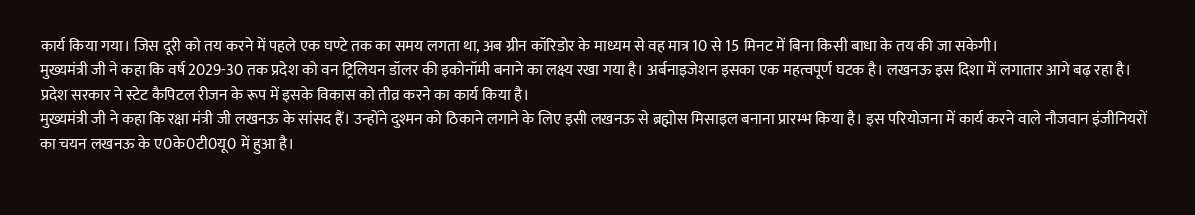कार्य किया गया। जिस दूरी को तय करने में पहले एक घण्टे तक का समय लगता था, अब ग्रीन कॉरिडोर के माध्यम से वह मात्र 10 से 15 मिनट में बिना किसी बाधा के तय की जा सकेगी।
मुख्यमंत्री जी ने कहा कि वर्ष 2029-30 तक प्रदेश को वन ट्रिलियन डॉलर की इकोनॉमी बनाने का लक्ष्य रखा गया है। अर्बनाइजेशन इसका एक महत्वपूर्ण घटक है। लखनऊ इस दिशा में लगातार आगे बढ़ रहा है। प्रदेश सरकार ने स्टेट कैपिटल रीजन के रूप में इसके विकास को तीव्र करने का कार्य किया है।
मुख्यमंत्री जी ने कहा कि रक्षा मंत्री जी लखनऊ के सांसद हैं। उन्होंने दुश्मन को ठिकाने लगाने के लिए इसी लखनऊ से ब्रह्मोस मिसाइल बनाना प्रारम्भ किया है। इस परियोजना में कार्य करने वाले नौजवान इंजीनियरों का चयन लखनऊ के ए0के0टी0यू0 में हुआ है।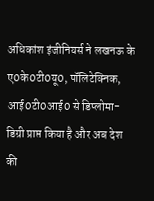अधिकांश इंजीनियर्स ने लखनऊ के ए0के0टी0यू0, पॉलिटेक्निक, आई0टी0आई0 से डिप्लोमा-डिग्री प्राप्त किया है और अब देश की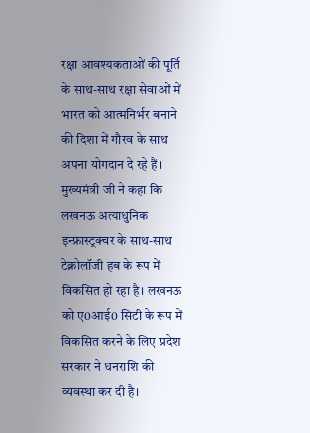रक्षा आवश्यकताओं की पूर्ति के साथ-साथ रक्षा सेवाओं में भारत को आत्मनिर्भर बनाने की दिशा में गौरव के साथ अपना योगदान दे रहे हैं।
मुख्यमंत्री जी ने कहा कि लखनऊ अत्याधुनिक इन्फ्रास्ट्रक्चर के साथ-साथ टेक्नोलॉजी हब के रूप में विकसित हो रहा है। लखनऊ को ए0आई0 सिटी के रूप में विकसित करने के लिए प्रदेश सरकार ने धनराशि की व्यवस्था कर दी है।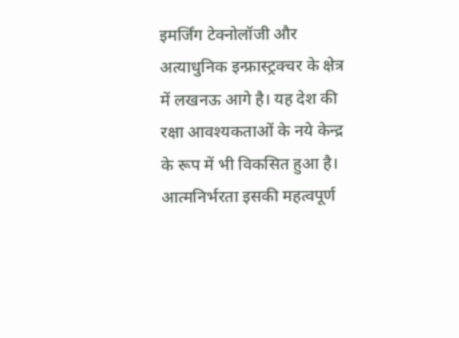इमर्जिंग टेक्नोलॉजी और अत्याधुनिक इन्फ्रास्ट्रक्चर के क्षेत्र में लखनऊ आगे है। यह देश की रक्षा आवश्यकताओं के नये केन्द्र के रूप में भी विकसित हुआ है। आत्मनिर्भरता इसकी महत्वपूर्ण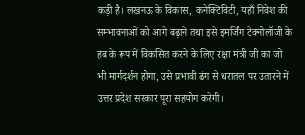कड़ी है। लखनऊ के विकास, कनेक्टिविटी, यहाँ निवेश की सम्भावनाओं को आगे बढ़ाने तथा इसे इमर्जिंग टेक्नोलॉजी के हब के रूप में विकसित करने के लिए रक्षा मंत्री जी का जो भी मार्गदर्शन होगा, उसे प्रभावी ढंग से धरातल पर उतारने में उत्तर प्रदेश सरकार पूरा सहयोग करेगी।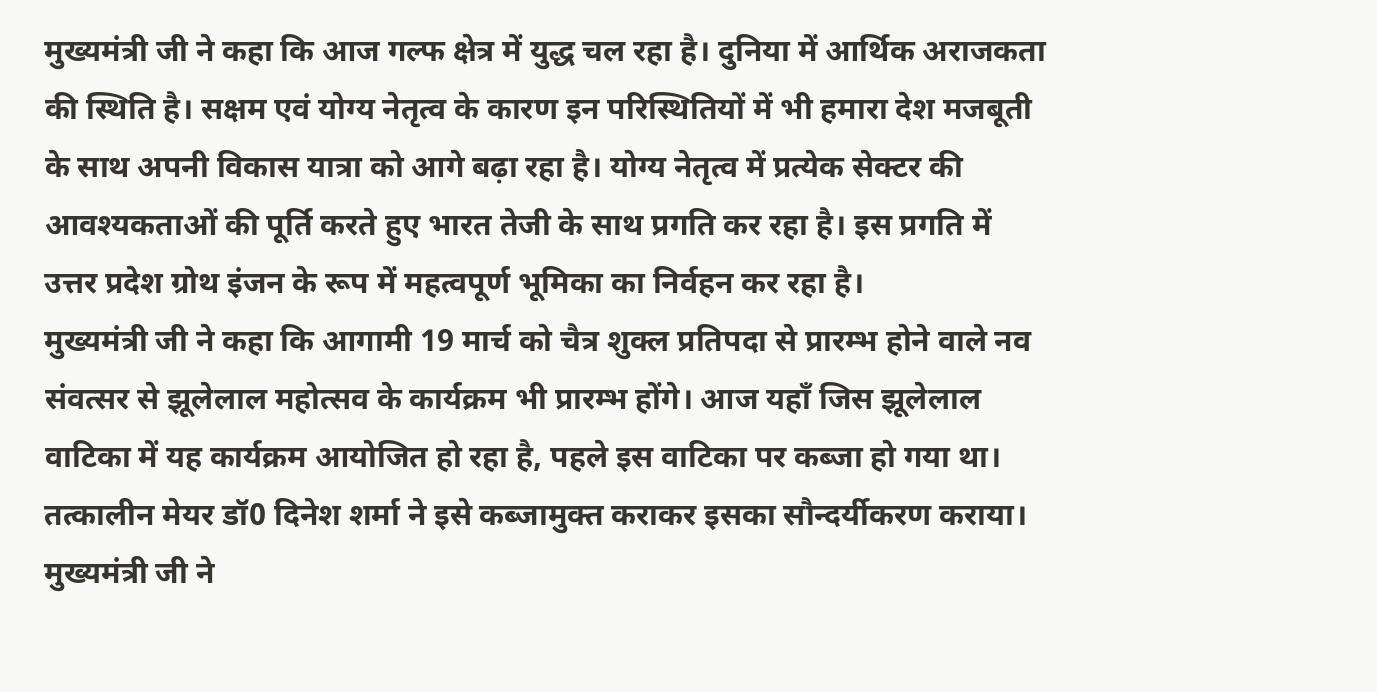मुख्यमंत्री जी ने कहा कि आज गल्फ क्षेत्र में युद्ध चल रहा है। दुनिया में आर्थिक अराजकता की स्थिति है। सक्षम एवं योग्य नेतृत्व के कारण इन परिस्थितियों में भी हमारा देश मजबूती के साथ अपनी विकास यात्रा को आगे बढ़ा रहा है। योग्य नेतृत्व में प्रत्येक सेक्टर की आवश्यकताओं की पूर्ति करते हुए भारत तेजी के साथ प्रगति कर रहा है। इस प्रगति में उत्तर प्रदेश ग्रोथ इंजन के रूप में महत्वपूर्ण भूमिका का निर्वहन कर रहा है।
मुख्यमंत्री जी ने कहा कि आगामी 19 मार्च को चैत्र शुक्ल प्रतिपदा से प्रारम्भ होने वाले नव संवत्सर से झूलेलाल महोत्सव के कार्यक्रम भी प्रारम्भ होंगे। आज यहाँ जिस झूलेलाल वाटिका में यह कार्यक्रम आयोजित हो रहा है, पहले इस वाटिका पर कब्जा हो गया था। तत्कालीन मेयर डॉ0 दिनेश शर्मा ने इसे कब्जामुक्त कराकर इसका सौन्दर्यीकरण कराया। मुख्यमंत्री जी ने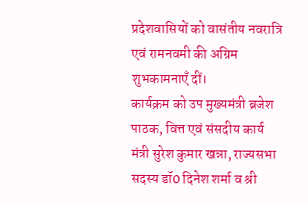प्रदेशवासियों को वासंतीय नवरात्रि एवं रामनवमी की अग्रिम शुभकामनाएँ दीं।
कार्यक्रम को उप मुख्यमंत्री ब्रजेश पाठक, वित्त एवं संसदीय कार्य मंत्री सुरेश कुमार खन्ना, राज्यसभा सदस्य डॉ0 दिनेश शर्मा व श्री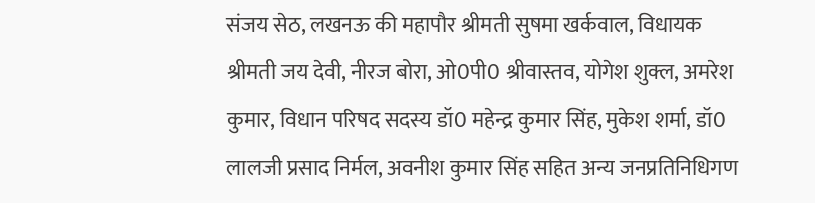संजय सेठ, लखनऊ की महापौर श्रीमती सुषमा खर्कवाल, विधायक श्रीमती जय देवी, नीरज बोरा, ओ0पी0 श्रीवास्तव, योगेश शुक्ल, अमरेश कुमार, विधान परिषद सदस्य डॉ0 महेन्द्र कुमार सिंह, मुकेश शर्मा, डॉ0 लालजी प्रसाद निर्मल, अवनीश कुमार सिंह सहित अन्य जनप्रतिनिधिगण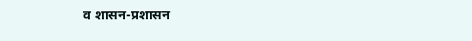व शासन-प्रशासन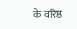के वरिष्ठ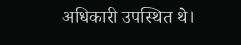अधिकारी उपस्थित थे।